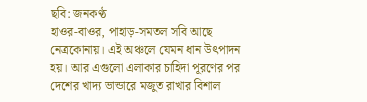ছবি: জনকণ্ঠ
হাওর-বাওর, পাহাড়-সমতল সবি আছে নেত্রকোনায়। এই অঞ্চলে যেমন ধান উৎপাদন হয়। আর এগুলো এলাকার চাহিদা পূরণের পর দেশের খাদ্য ভান্ডারে মজুত রাখার বিশাল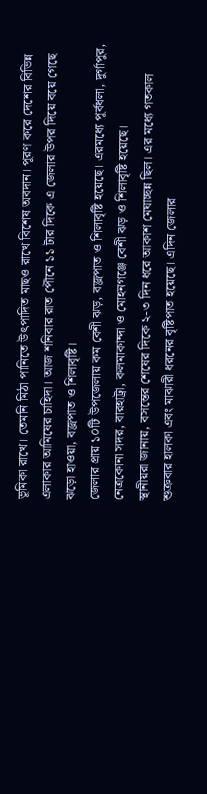ভূমিকা রাখে। তেমনি মিঠা পানিতে উৎপাদিত মাছও রাখে বিশেষ অবদান। পূরণ করে দেশের বিভিন্ন এলাকার আমিষের চাহিদা। আজ শনিবার রাত পৌনে ১১ টার দিকে এ জেলার উপর দিয়ে বয়ে গেছে ঝড়ো হাওয়া, বজ্রপাত ও শিলাবৃষ্টি।
জেলার প্রায় ১০টি উপজেলায় কম বেশী ঝড়, বজ্রপাত ও শিলাবৃষ্টি হয়েছে। এরমধ্যে পূর্বধলা, দুর্গাপুর, নেত্রকোনা সদর, বারহাট্রা, কলমাকান্দা ও মোহনগঞ্জে বেশী ঝড় ও শিলাবৃষ্টি হয়েছে।
স্থানীয়রা জানায়, বসন্তের শেষের দিকে ২-৩ দিন ধরে আকাশ মেঘাচ্ছন্ন ছিল। এর মধ্যে গতকাল শুক্রবার হালকা এবং মাঝারী ধরনের বৃষ্টিপাত হয়েছে। এদিন জেলার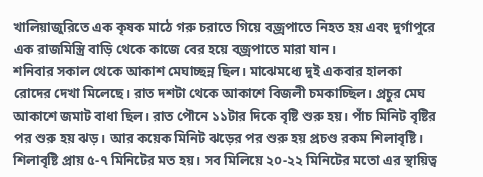খালিয়াজুরিতে এক কৃষক মাঠে গরু চরাতে গিয়ে বজ্রপাতে নিহত হয় এবং দুর্গাপুরে এক রাজমিস্ত্রি বাড়ি থেকে কাজে বের হয়ে বজ্রপাতে মারা যান।
শনিবার সকাল থেকে আকাশ মেঘাচ্ছন্ন ছিল। মাঝেমধ্যে দুই একবার হালকা রোদের দেখা মিলেছে। রাত দশটা থেকে আকাশে বিজলী চমকাচ্ছিল। প্রচুর মেঘ আকাশে জমাট বাধা ছিল। রাত পৌনে ১১টার দিকে বৃষ্টি শুরু হয়। পাঁচ মিনিট বৃষ্টির পর শুরু হয় ঝড়। আর কয়েক মিনিট ঝড়ের পর শুরু হয় প্রচণ্ড রকম শিলাবৃষ্টি। শিলাবৃষ্টি প্রায় ৫-৭ মিনিটের মত হয়। সব মিলিয়ে ২০-২২ মিনিটের মতো এর স্থায়িত্ব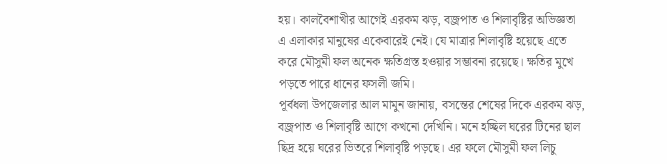হয়। কালবৈশাখীর আগেই এরকম ঝড়, বজ্রপাত ও শিলাবৃষ্টির অভিজ্ঞতা এ এলাকার মানুষের একেবারেই নেই। যে মাত্রার শিলাবৃষ্টি হয়েছে এতে করে মৌসুমী ফল অনেক ক্ষতিগ্রস্ত হওয়ার সম্ভাবনা রয়েছে। ক্ষতির মুখে পড়তে পারে ধানের ফসলী জমি।
পূর্বধলা উপজেলার আল মামুন জানায়, বসন্তের শেষের দিকে এরকম ঝড়, বজ্রপাত ও শিলাবৃষ্টি আগে কখনো দেখিনি। মনে হচ্ছিল ঘরের টিনের ছাল ছিদ্র হয়ে ঘরের ভিতরে শিলাবৃষ্টি পড়ছে। এর ফলে মৌসুমী ফল লিচু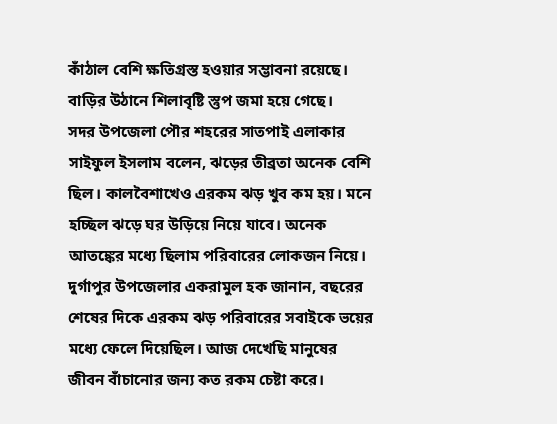কাঁঠাল বেশি ক্ষতিগ্রস্ত হওয়ার সম্ভাবনা রয়েছে। বাড়ির উঠানে শিলাবৃষ্টি স্তুপ জমা হয়ে গেছে।
সদর উপজেলা পৌর শহরের সাতপাই এলাকার সাইফুল ইসলাম বলেন, ঝড়ের তীব্রতা অনেক বেশি ছিল। কালবৈশাখেও এরকম ঝড় খুব কম হয়। মনে হচ্ছিল ঝড়ে ঘর উড়িয়ে নিয়ে যাবে। অনেক আতঙ্কের মধ্যে ছিলাম পরিবারের লোকজন নিয়ে।
দুর্গাপুর উপজেলার একরামুল হক জানান, বছরের শেষের দিকে এরকম ঝড় পরিবারের সবাইকে ভয়ের মধ্যে ফেলে দিয়েছিল। আজ দেখেছি মানুষের জীবন বাঁচানোর জন্য কত রকম চেষ্টা করে।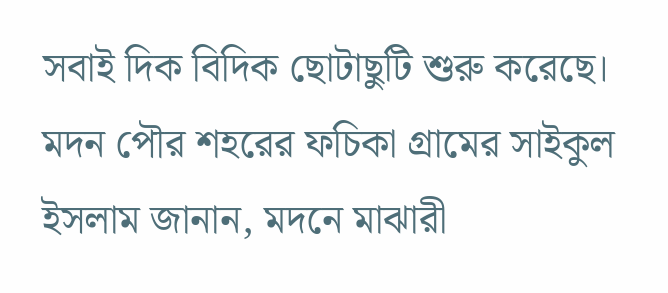সবাই দিক বিদিক ছোটাছুটি শুরু করেছে।
মদন পৌর শহরের ফচিকা গ্রামের সাইকুল ইসলাম জানান, মদনে মাঝারী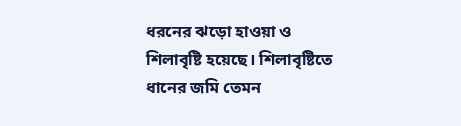ধরনের ঝড়ো হাওয়া ও শিলাবৃষ্টি হয়েছে। শিলাবৃষ্টিতে ধানের জমি তেমন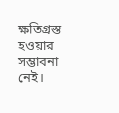ক্ষতিগ্রস্ত হওয়ার সম্ভাবনা নেই।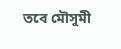তবে মৌসুমী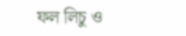ফল লিচু ও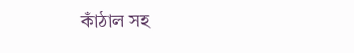কাঁঠাল সহ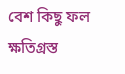বেশ কিছু ফল ক্ষতিগ্রস্ত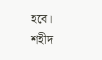হবে।
শহীদ